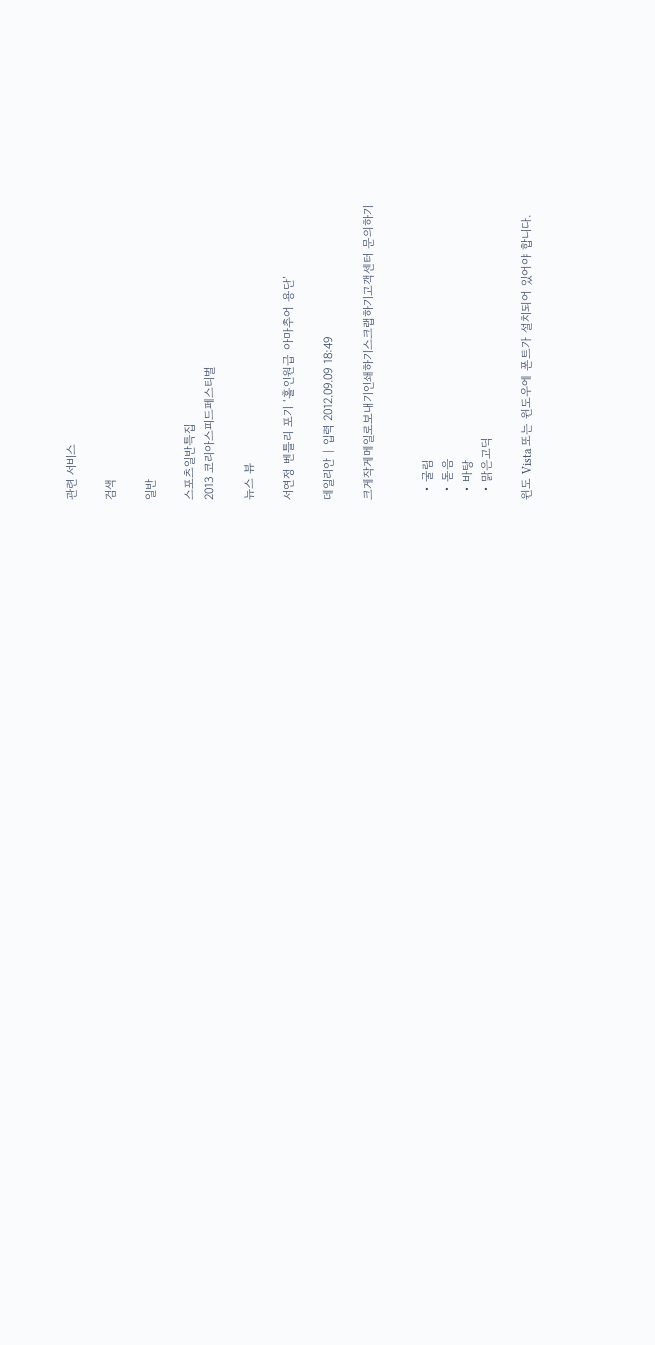관련 서비스

검색

일반

스포츠일반특집
2013 코리아스피드페스티벌

뉴스 뷰

서연정 벤틀리 포기 ‘홀인원급 아마추어 용단’

데일리안 | 입력 2012.09.09 18:49

크게작게메일로보내기인쇄하기스크랩하기고객센터 문의하기


  • 굴림
  • 돋음
  • 바탕
  • 맑은고딕

윈도 Vista 또는 윈도우에 폰트가 설치되어 있어야 합니다.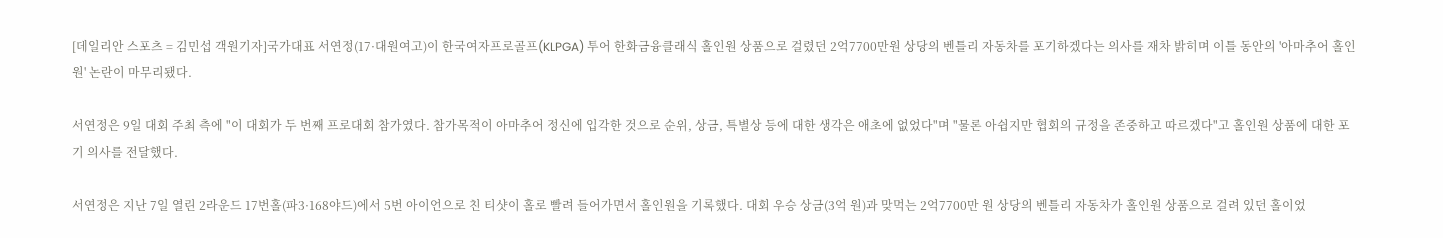[데일리안 스포츠 = 김민섭 객원기자]국가대표 서연정(17·대원여고)이 한국여자프로골프(KLPGA) 투어 한화금융클래식 홀인원 상품으로 걸렸던 2억7700만원 상당의 벤틀리 자동차를 포기하겠다는 의사를 재차 밝히며 이틀 동안의 '아마추어 홀인원' 논란이 마무리됐다.

서연정은 9일 대회 주최 측에 "이 대회가 두 번째 프로대회 참가였다. 참가목적이 아마추어 정신에 입각한 것으로 순위, 상금, 특별상 등에 대한 생각은 애초에 없었다"며 "물론 아쉽지만 협회의 규정을 존중하고 따르겠다"고 홀인원 상품에 대한 포기 의사를 전달했다.

서연정은 지난 7일 열린 2라운드 17번홀(파3·168야드)에서 5번 아이언으로 친 티샷이 홀로 빨려 들어가면서 홀인원을 기록했다. 대회 우승 상금(3억 원)과 맞먹는 2억7700만 원 상당의 벤틀리 자동차가 홀인원 상품으로 걸려 있던 홀이었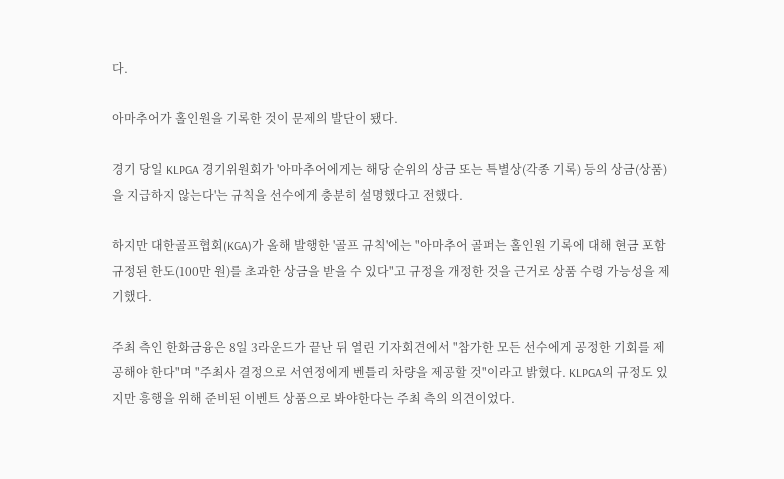다.

아마추어가 홀인원을 기록한 것이 문제의 발단이 됐다.

경기 당일 KLPGA 경기위원회가 '아마추어에게는 해당 순위의 상금 또는 특별상(각종 기록) 등의 상금(상품)을 지급하지 않는다'는 규칙을 선수에게 충분히 설명했다고 전했다.

하지만 대한골프협회(KGA)가 올해 발행한 '골프 규칙'에는 "아마추어 골퍼는 홀인원 기록에 대해 현금 포함 규정된 한도(100만 원)를 초과한 상금을 받을 수 있다"고 규정을 개정한 것을 근거로 상품 수령 가능성을 제기했다.

주최 측인 한화금융은 8일 3라운드가 끝난 뒤 열린 기자회견에서 "참가한 모든 선수에게 공정한 기회를 제공해야 한다"며 "주최사 결정으로 서연정에게 벤틀리 차량을 제공할 것"이라고 밝혔다. KLPGA의 규정도 있지만 흥행을 위해 준비된 이벤트 상품으로 봐야한다는 주최 측의 의견이었다.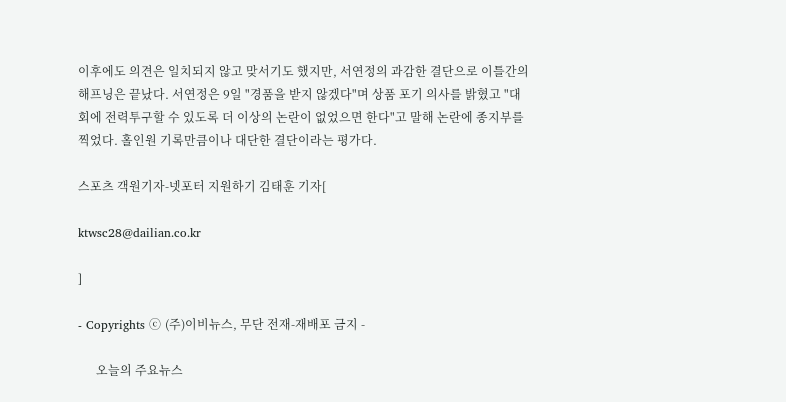이후에도 의견은 일치되지 않고 맞서기도 했지만, 서연정의 과감한 결단으로 이틀간의 해프닝은 끝났다. 서연정은 9일 "경품을 받지 않겠다"며 상품 포기 의사를 밝혔고 "대회에 전력투구할 수 있도록 더 이상의 논란이 없었으면 한다"고 말해 논란에 종지부를 찍었다. 홀인원 기록만큼이나 대단한 결단이라는 평가다.

스포츠 객원기자-넷포터 지원하기 김태훈 기자[

ktwsc28@dailian.co.kr

]

- Copyrights ⓒ (주)이비뉴스, 무단 전재-재배포 금지 -

      오늘의 주요뉴스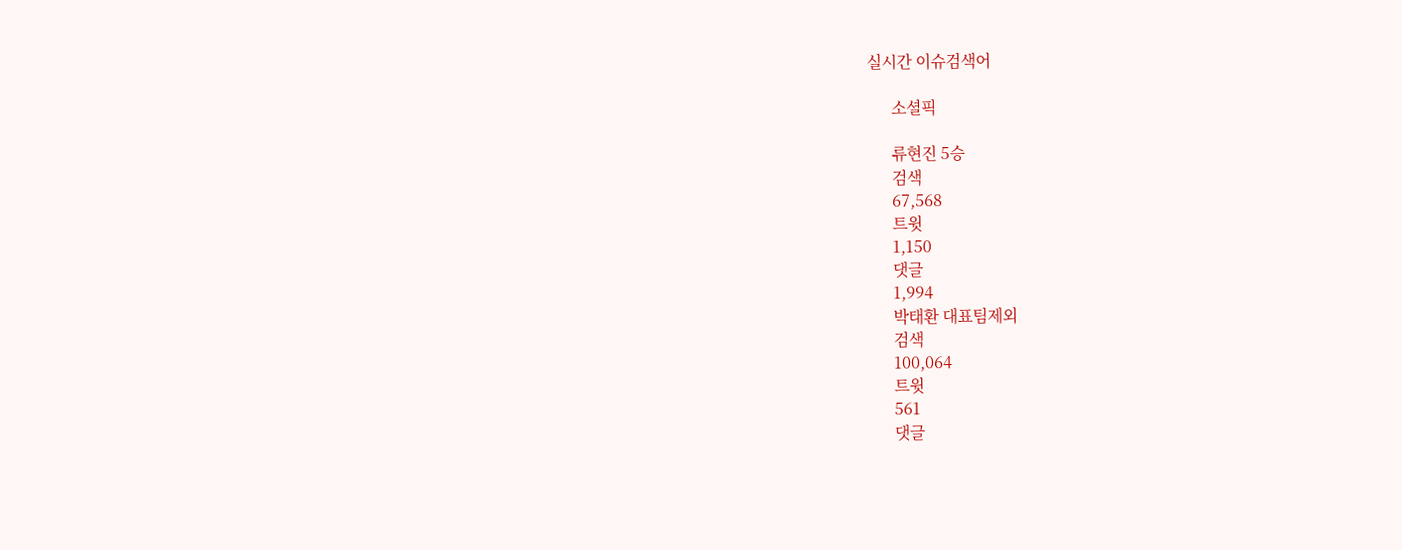실시간 이슈검색어

      소셜픽

      류현진 5승
      검색
      67,568
      트윗
      1,150
      댓글
      1,994
      박태환 대표팀제외
      검색
      100,064
      트윗
      561
      댓글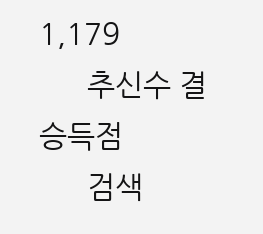1,179
      추신수 결승득점
      검색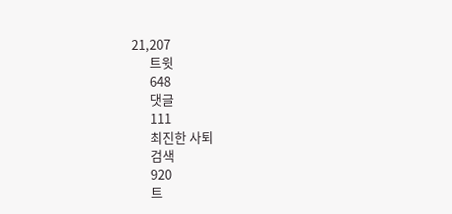21,207
      트윗
      648
      댓글
      111
      최진한 사퇴
      검색
      920
      트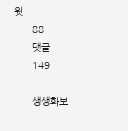윗
      88
      댓글
      149

      생생화보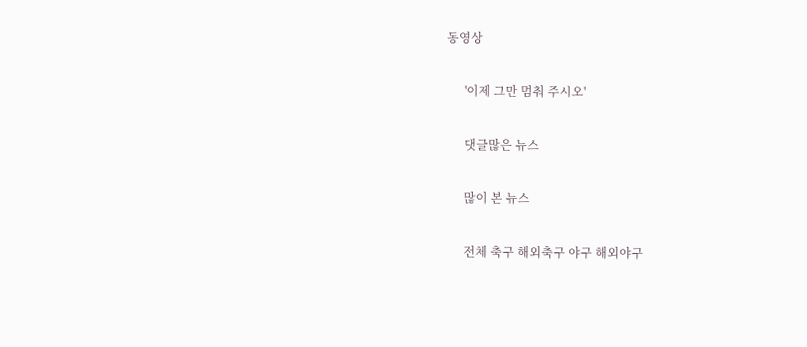동영상

      '이제 그만 멈춰 주시오'

      댓글많은 뉴스

      많이 본 뉴스

      전체 축구 해외축구 야구 해외야구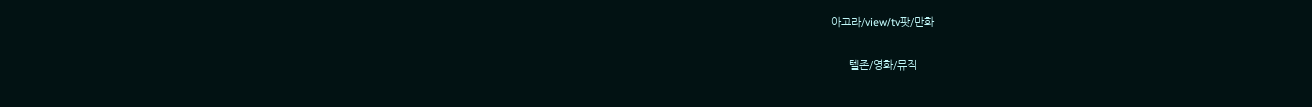아고라/view/tv팟/만화

      텔존/영화/뮤직